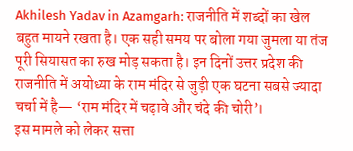Akhilesh Yadav in Azamgarh: राजनीति में शब्दों का खेल बहुत मायने रखता है। एक सही समय पर बोला गया जुमला या तंज पूरी सियासत का रुख मोड़ सकता है। इन दिनों उत्तर प्रदेश की राजनीति में अयोध्या के राम मंदिर से जुड़ी एक घटना सबसे ज्यादा चर्चा में है— ‘राम मंदिर में चढ़ावे और चंदे की चोरी’।
इस मामले को लेकर सत्ता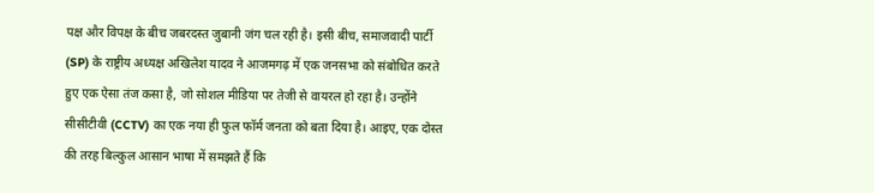पक्ष और विपक्ष के बीच जबरदस्त जुबानी जंग चल रही है। इसी बीच, समाजवादी पार्टी (SP) के राष्ट्रीय अध्यक्ष अखिलेश यादव ने आजमगढ़ में एक जनसभा को संबोधित करते हुए एक ऐसा तंज कसा है, जो सोशल मीडिया पर तेजी से वायरल हो रहा है। उन्होंने सीसीटीवी (CCTV) का एक नया ही फुल फॉर्म जनता को बता दिया है। आइए, एक दोस्त की तरह बिल्कुल आसान भाषा में समझते हैं कि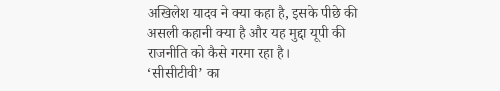अखिलेश यादव ने क्या कहा है, इसके पीछे की असली कहानी क्या है और यह मुद्दा यूपी की राजनीति को कैसे गरमा रहा है।
‘सीसीटीवी’ का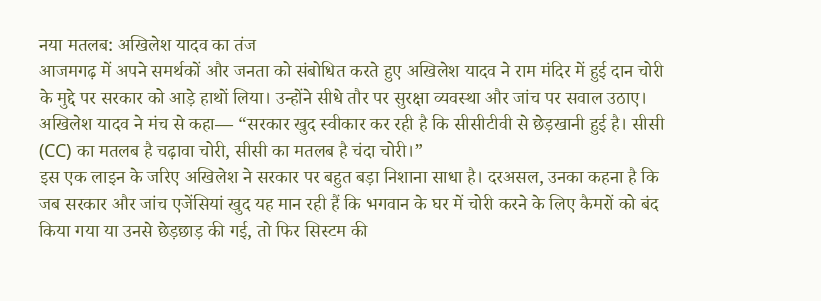नया मतलब: अखिलेश यादव का तंज
आजमगढ़ में अपने समर्थकों और जनता को संबोधित करते हुए अखिलेश यादव ने राम मंदिर में हुई दान चोरी के मुद्दे पर सरकार को आड़े हाथों लिया। उन्होंने सीधे तौर पर सुरक्षा व्यवस्था और जांच पर सवाल उठाए।
अखिलेश यादव ने मंच से कहा— “सरकार खुद स्वीकार कर रही है कि सीसीटीवी से छेड़खानी हुई है। सीसी (CC) का मतलब है चढ़ावा चोरी, सीसी का मतलब है चंदा चोरी।”
इस एक लाइन के जरिए अखिलेश ने सरकार पर बहुत बड़ा निशाना साधा है। दरअसल, उनका कहना है कि जब सरकार और जांच एजेंसियां खुद यह मान रही हैं कि भगवान के घर में चोरी करने के लिए कैमरों को बंद किया गया या उनसे छेड़छाड़ की गई, तो फिर सिस्टम की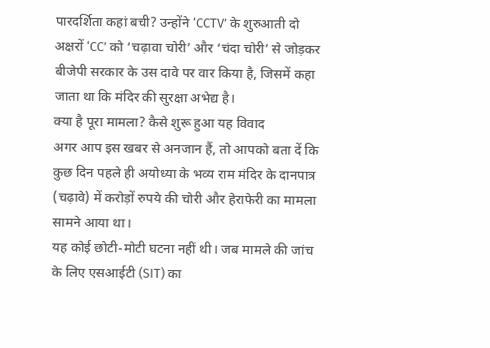पारदर्शिता कहां बची? उन्होंने ‘CCTV’ के शुरुआती दो अक्षरों ‘CC’ को ‘चढ़ावा चोरी’ और ‘चंदा चोरी’ से जोड़कर बीजेपी सरकार के उस दावे पर वार किया है, जिसमें कहा जाता था कि मंदिर की सुरक्षा अभेद्य है।
क्या है पूरा मामला? कैसे शुरू हुआ यह विवाद
अगर आप इस खबर से अनजान हैं, तो आपको बता दें कि कुछ दिन पहले ही अयोध्या के भव्य राम मंदिर के दानपात्र (चढ़ावे) में करोड़ों रुपये की चोरी और हेराफेरी का मामला सामने आया था।
यह कोई छोटी-मोटी घटना नहीं थी। जब मामले की जांच के लिए एसआईटी (SIT) का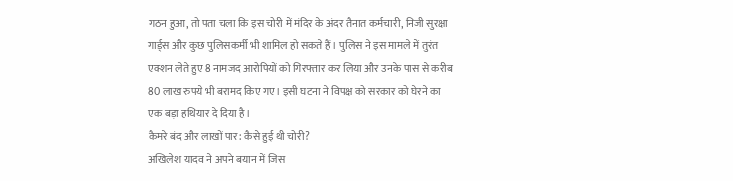गठन हुआ, तो पता चला कि इस चोरी में मंदिर के अंदर तैनात कर्मचारी, निजी सुरक्षा गार्ड्स और कुछ पुलिसकर्मी भी शामिल हो सकते हैं। पुलिस ने इस मामले में तुरंत एक्शन लेते हुए 8 नामजद आरोपियों को गिरफ्तार कर लिया और उनके पास से करीब 80 लाख रुपये भी बरामद किए गए। इसी घटना ने विपक्ष को सरकार को घेरने का एक बड़ा हथियार दे दिया है।
कैमरे बंद और लाखों पार: कैसे हुई थी चोरी?
अखिलेश यादव ने अपने बयान में जिस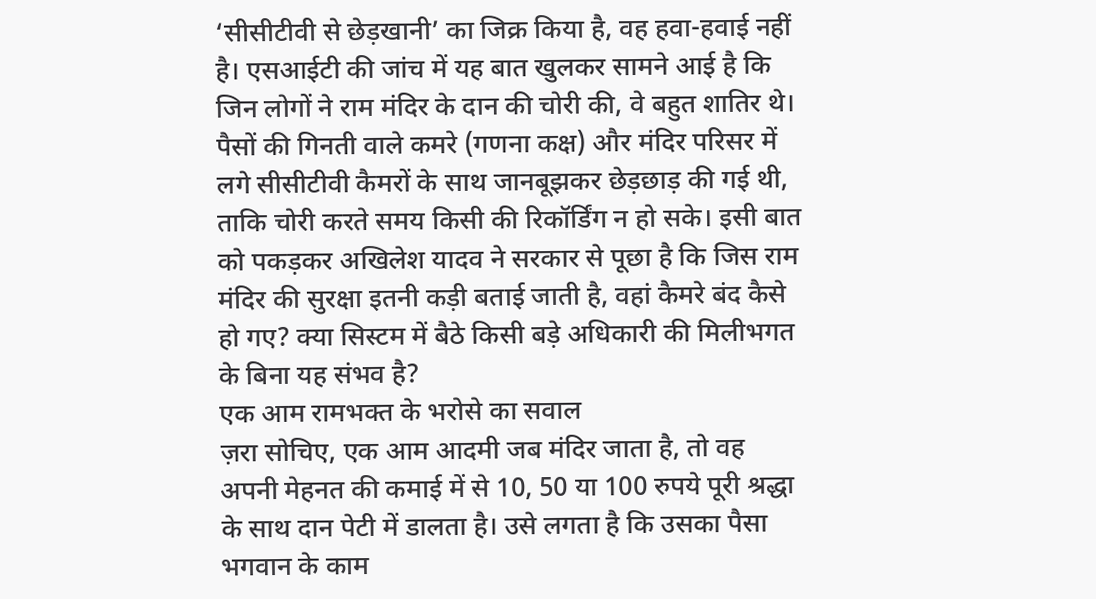‘सीसीटीवी से छेड़खानी’ का जिक्र किया है, वह हवा-हवाई नहीं है। एसआईटी की जांच में यह बात खुलकर सामने आई है कि जिन लोगों ने राम मंदिर के दान की चोरी की, वे बहुत शातिर थे।
पैसों की गिनती वाले कमरे (गणना कक्ष) और मंदिर परिसर में लगे सीसीटीवी कैमरों के साथ जानबूझकर छेड़छाड़ की गई थी, ताकि चोरी करते समय किसी की रिकॉर्डिंग न हो सके। इसी बात को पकड़कर अखिलेश यादव ने सरकार से पूछा है कि जिस राम मंदिर की सुरक्षा इतनी कड़ी बताई जाती है, वहां कैमरे बंद कैसे हो गए? क्या सिस्टम में बैठे किसी बड़े अधिकारी की मिलीभगत के बिना यह संभव है?
एक आम रामभक्त के भरोसे का सवाल
ज़रा सोचिए, एक आम आदमी जब मंदिर जाता है, तो वह अपनी मेहनत की कमाई में से 10, 50 या 100 रुपये पूरी श्रद्धा के साथ दान पेटी में डालता है। उसे लगता है कि उसका पैसा भगवान के काम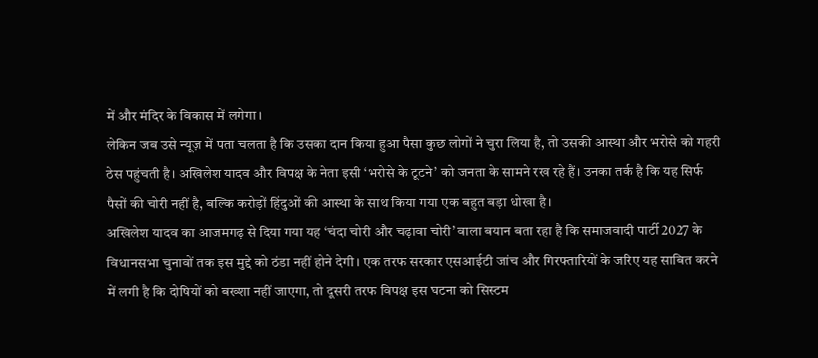में और मंदिर के विकास में लगेगा।
लेकिन जब उसे न्यूज़ में पता चलता है कि उसका दान किया हुआ पैसा कुछ लोगों ने चुरा लिया है, तो उसकी आस्था और भरोसे को गहरी ठेस पहुंचती है। अखिलेश यादव और विपक्ष के नेता इसी ‘भरोसे के टूटने’ को जनता के सामने रख रहे हैं। उनका तर्क है कि यह सिर्फ पैसों की चोरी नहीं है, बल्कि करोड़ों हिंदुओं की आस्था के साथ किया गया एक बहुत बड़ा धोखा है।
अखिलेश यादव का आजमगढ़ से दिया गया यह ‘चंदा चोरी और चढ़ावा चोरी’ वाला बयान बता रहा है कि समाजवादी पार्टी 2027 के विधानसभा चुनावों तक इस मुद्दे को ठंडा नहीं होने देगी। एक तरफ सरकार एसआईटी जांच और गिरफ्तारियों के जरिए यह साबित करने में लगी है कि दोषियों को बख्शा नहीं जाएगा, तो दूसरी तरफ विपक्ष इस घटना को सिस्टम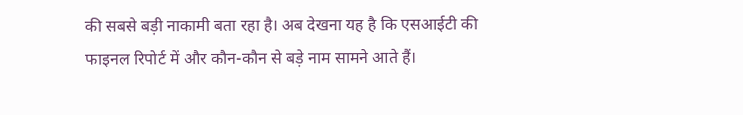की सबसे बड़ी नाकामी बता रहा है। अब देखना यह है कि एसआईटी की फाइनल रिपोर्ट में और कौन-कौन से बड़े नाम सामने आते हैं।